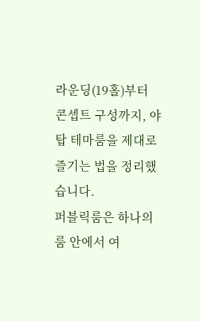라운딩(19홀)부터 콘셉트 구성까지, 야탑 테마룸을 제대로 즐기는 법을 정리했습니다.
퍼블릭룸은 하나의 룸 안에서 여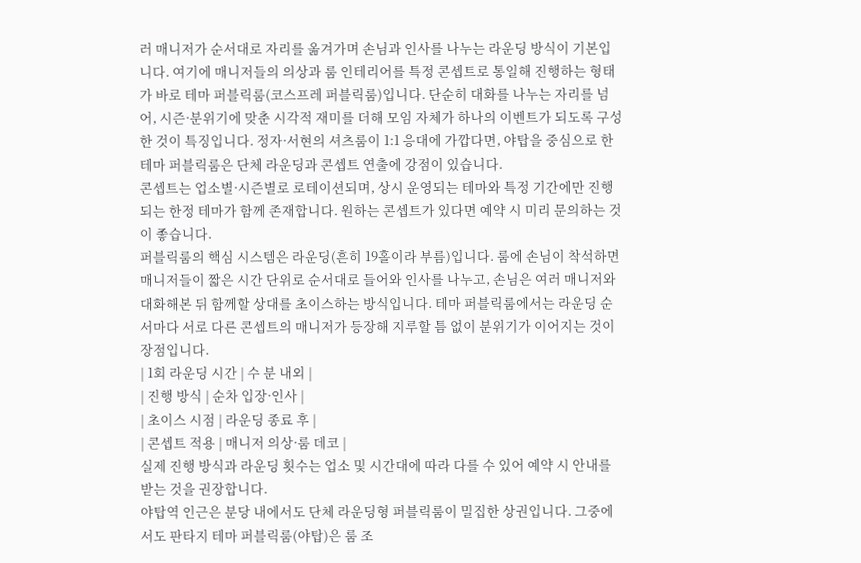러 매니저가 순서대로 자리를 옮겨가며 손님과 인사를 나누는 라운딩 방식이 기본입니다. 여기에 매니저들의 의상과 룸 인테리어를 특정 콘셉트로 통일해 진행하는 형태가 바로 테마 퍼블릭룸(코스프레 퍼블릭룸)입니다. 단순히 대화를 나누는 자리를 넘어, 시즌·분위기에 맞춘 시각적 재미를 더해 모임 자체가 하나의 이벤트가 되도록 구성한 것이 특징입니다. 정자·서현의 셔츠룸이 1:1 응대에 가깝다면, 야탑을 중심으로 한 테마 퍼블릭룸은 단체 라운딩과 콘셉트 연출에 강점이 있습니다.
콘셉트는 업소별·시즌별로 로테이션되며, 상시 운영되는 테마와 특정 기간에만 진행되는 한정 테마가 함께 존재합니다. 원하는 콘셉트가 있다면 예약 시 미리 문의하는 것이 좋습니다.
퍼블릭룸의 핵심 시스템은 라운딩(흔히 19홀이라 부름)입니다. 룸에 손님이 착석하면 매니저들이 짧은 시간 단위로 순서대로 들어와 인사를 나누고, 손님은 여러 매니저와 대화해본 뒤 함께할 상대를 초이스하는 방식입니다. 테마 퍼블릭룸에서는 라운딩 순서마다 서로 다른 콘셉트의 매니저가 등장해 지루할 틈 없이 분위기가 이어지는 것이 장점입니다.
| 1회 라운딩 시간 | 수 분 내외 |
| 진행 방식 | 순차 입장·인사 |
| 초이스 시점 | 라운딩 종료 후 |
| 콘셉트 적용 | 매니저 의상·룸 데코 |
실제 진행 방식과 라운딩 횟수는 업소 및 시간대에 따라 다를 수 있어 예약 시 안내를 받는 것을 권장합니다.
야탑역 인근은 분당 내에서도 단체 라운딩형 퍼블릭룸이 밀집한 상권입니다. 그중에서도 판타지 테마 퍼블릭룸(야탑)은 룸 조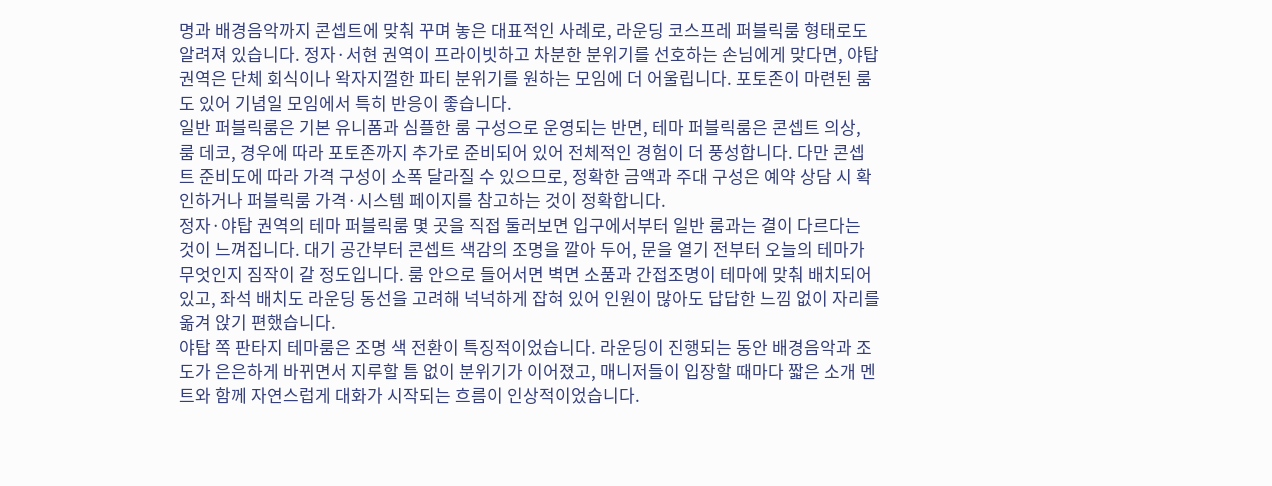명과 배경음악까지 콘셉트에 맞춰 꾸며 놓은 대표적인 사례로, 라운딩 코스프레 퍼블릭룸 형태로도 알려져 있습니다. 정자·서현 권역이 프라이빗하고 차분한 분위기를 선호하는 손님에게 맞다면, 야탑 권역은 단체 회식이나 왁자지껄한 파티 분위기를 원하는 모임에 더 어울립니다. 포토존이 마련된 룸도 있어 기념일 모임에서 특히 반응이 좋습니다.
일반 퍼블릭룸은 기본 유니폼과 심플한 룸 구성으로 운영되는 반면, 테마 퍼블릭룸은 콘셉트 의상, 룸 데코, 경우에 따라 포토존까지 추가로 준비되어 있어 전체적인 경험이 더 풍성합니다. 다만 콘셉트 준비도에 따라 가격 구성이 소폭 달라질 수 있으므로, 정확한 금액과 주대 구성은 예약 상담 시 확인하거나 퍼블릭룸 가격·시스템 페이지를 참고하는 것이 정확합니다.
정자·야탑 권역의 테마 퍼블릭룸 몇 곳을 직접 둘러보면 입구에서부터 일반 룸과는 결이 다르다는 것이 느껴집니다. 대기 공간부터 콘셉트 색감의 조명을 깔아 두어, 문을 열기 전부터 오늘의 테마가 무엇인지 짐작이 갈 정도입니다. 룸 안으로 들어서면 벽면 소품과 간접조명이 테마에 맞춰 배치되어 있고, 좌석 배치도 라운딩 동선을 고려해 넉넉하게 잡혀 있어 인원이 많아도 답답한 느낌 없이 자리를 옮겨 앉기 편했습니다.
야탑 쪽 판타지 테마룸은 조명 색 전환이 특징적이었습니다. 라운딩이 진행되는 동안 배경음악과 조도가 은은하게 바뀌면서 지루할 틈 없이 분위기가 이어졌고, 매니저들이 입장할 때마다 짧은 소개 멘트와 함께 자연스럽게 대화가 시작되는 흐름이 인상적이었습니다.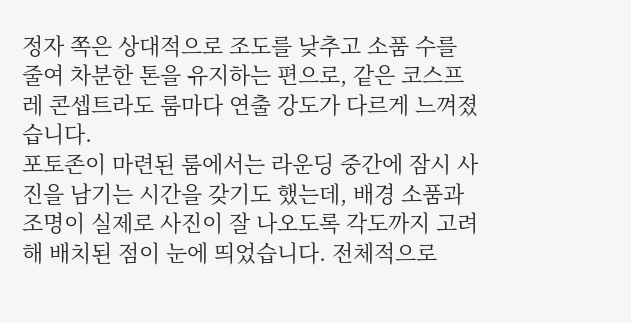정자 쪽은 상대적으로 조도를 낮추고 소품 수를 줄여 차분한 톤을 유지하는 편으로, 같은 코스프레 콘셉트라도 룸마다 연출 강도가 다르게 느껴졌습니다.
포토존이 마련된 룸에서는 라운딩 중간에 잠시 사진을 남기는 시간을 갖기도 했는데, 배경 소품과 조명이 실제로 사진이 잘 나오도록 각도까지 고려해 배치된 점이 눈에 띄었습니다. 전체적으로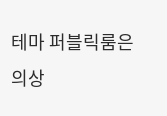테마 퍼블릭룸은 의상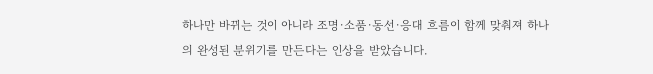하나만 바뀌는 것이 아니라 조명·소품·동선·응대 흐름이 함께 맞춰져 하나의 완성된 분위기를 만든다는 인상을 받았습니다.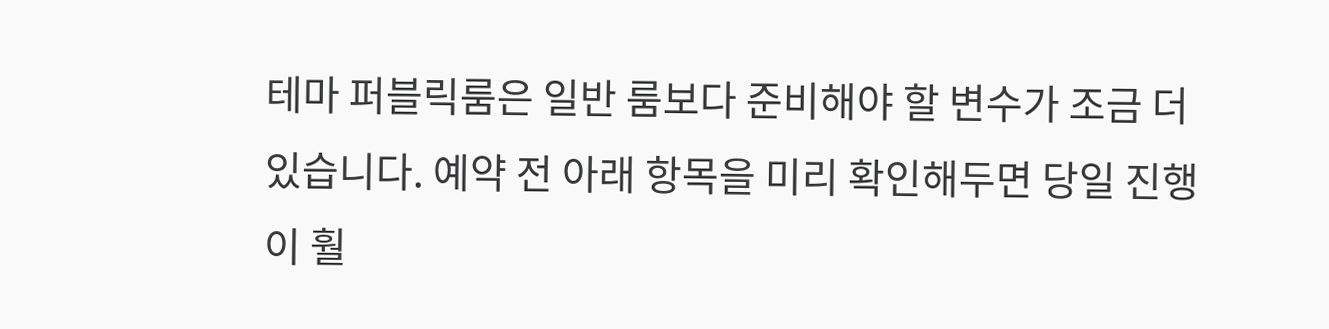테마 퍼블릭룸은 일반 룸보다 준비해야 할 변수가 조금 더 있습니다. 예약 전 아래 항목을 미리 확인해두면 당일 진행이 훨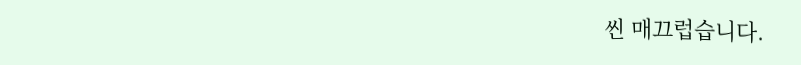씬 매끄럽습니다.